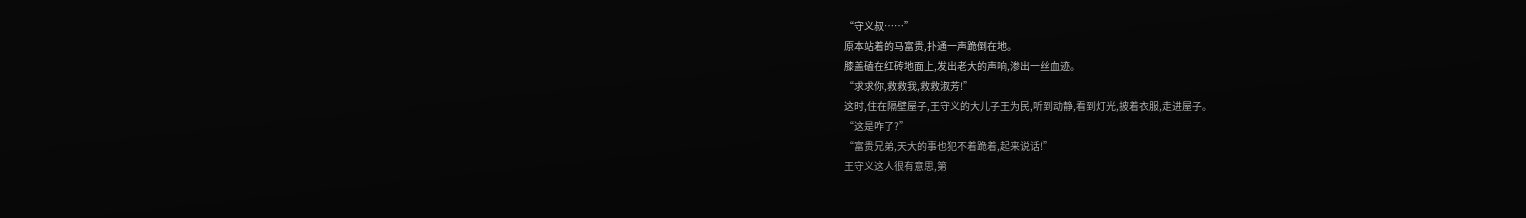“守义叔……”
原本站着的马富贵,扑通一声跪倒在地。
膝盖磕在红砖地面上,发出老大的声响,渗出一丝血迹。
“求求你,救救我,救救淑芳!”
这时,住在隔壁屋子,王守义的大儿子王为民,听到动静,看到灯光,披着衣服,走进屋子。
“这是咋了?”
“富贵兄弟,天大的事也犯不着跪着,起来说话!”
王守义这人很有意思,第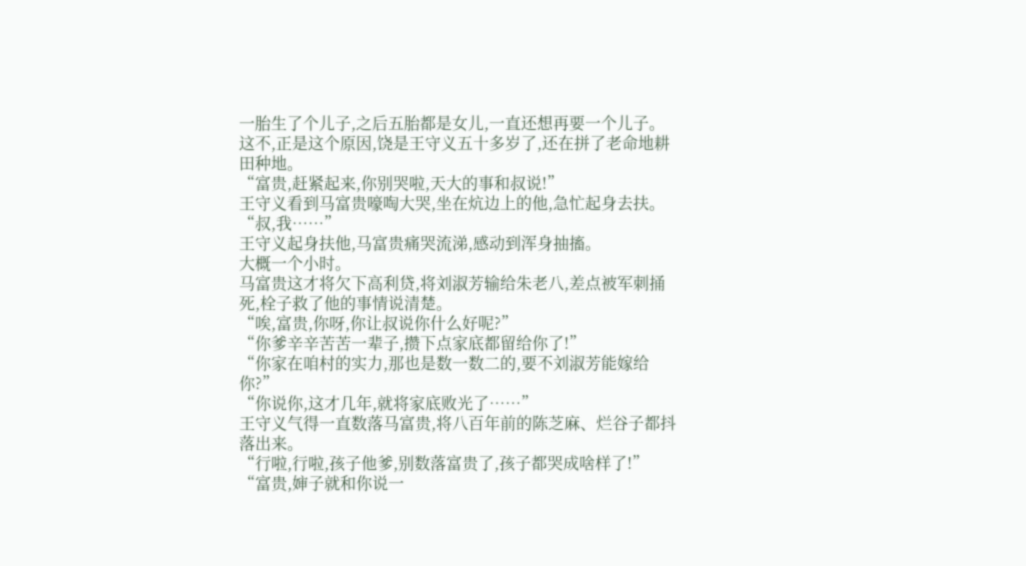一胎生了个儿子,之后五胎都是女儿,一直还想再要一个儿子。
这不,正是这个原因,饶是王守义五十多岁了,还在拼了老命地耕田种地。
“富贵,赶紧起来,你别哭啦,天大的事和叔说!”
王守义看到马富贵嚎啕大哭,坐在炕边上的他,急忙起身去扶。
“叔,我……”
王守义起身扶他,马富贵痛哭流涕,感动到浑身抽搐。
大概一个小时。
马富贵这才将欠下高利贷,将刘淑芳输给朱老八,差点被军刺捅死,栓子救了他的事情说清楚。
“唉,富贵,你呀,你让叔说你什么好呢?”
“你爹辛辛苦苦一辈子,攒下点家底都留给你了!”
“你家在咱村的实力,那也是数一数二的,要不刘淑芳能嫁给你?”
“你说你,这才几年,就将家底败光了……”
王守义气得一直数落马富贵,将八百年前的陈芝麻、烂谷子都抖落出来。
“行啦,行啦,孩子他爹,别数落富贵了,孩子都哭成啥样了!”
“富贵,婶子就和你说一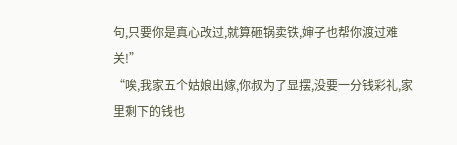句,只要你是真心改过,就算砸锅卖铁,婶子也帮你渡过难关!”
“唉,我家五个姑娘出嫁,你叔为了显摆,没要一分钱彩礼,家里剩下的钱也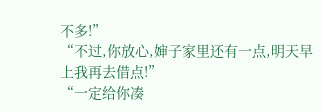不多!”
“不过,你放心,婶子家里还有一点,明天早上我再去借点!”
“一定给你凑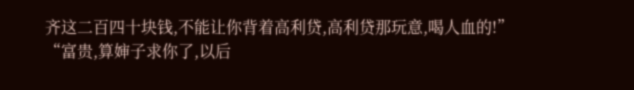齐这二百四十块钱,不能让你背着高利贷,高利贷那玩意,喝人血的!”
“富贵,算婶子求你了,以后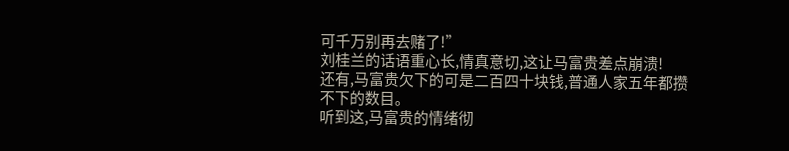可千万别再去赌了!”
刘桂兰的话语重心长,情真意切,这让马富贵差点崩溃!
还有,马富贵欠下的可是二百四十块钱,普通人家五年都攒不下的数目。
听到这,马富贵的情绪彻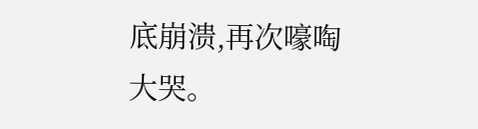底崩溃,再次嚎啕大哭。